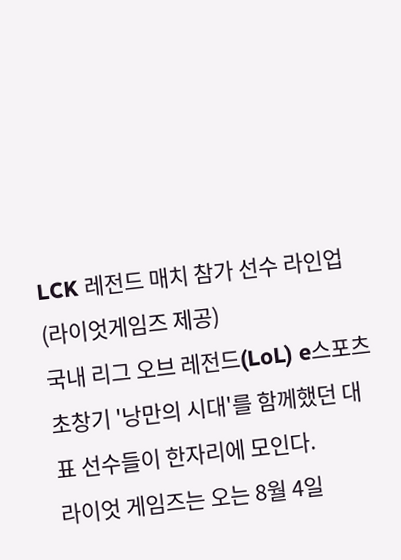LCK 레전드 매치 참가 선수 라인업 (라이엇게임즈 제공)
국내 리그 오브 레전드(LoL) e스포츠 초창기 '낭만의 시대'를 함께했던 대표 선수들이 한자리에 모인다.
라이엇 게임즈는 오는 8월 4일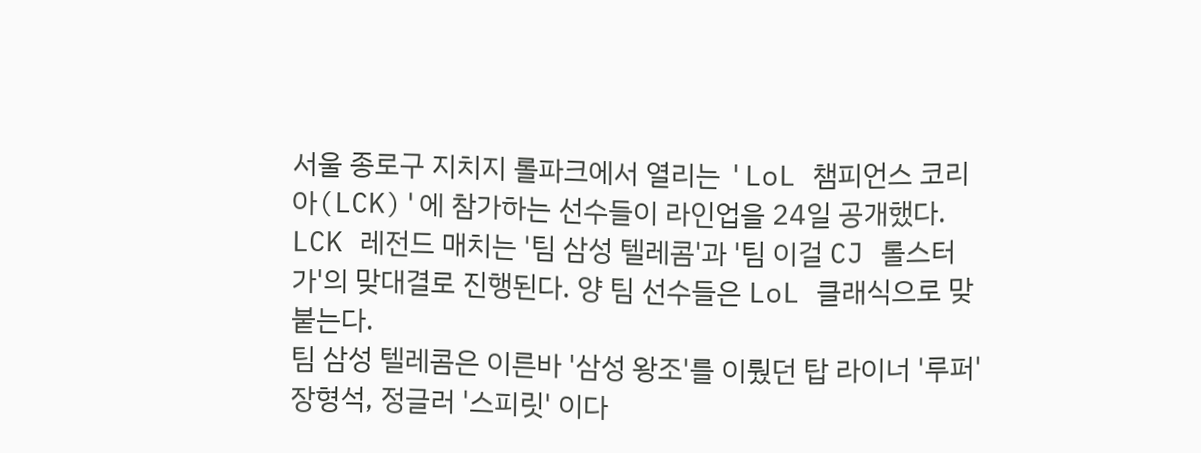서울 종로구 지치지 롤파크에서 열리는 'LoL 챔피언스 코리아(LCK)'에 참가하는 선수들이 라인업을 24일 공개했다.
LCK 레전드 매치는 '팀 삼성 텔레콤'과 '팀 이걸 CJ 롤스터가'의 맞대결로 진행된다. 양 팀 선수들은 LoL 클래식으로 맞붙는다.
팀 삼성 텔레콤은 이른바 '삼성 왕조'를 이뤘던 탑 라이너 '루퍼' 장형석, 정글러 '스피릿' 이다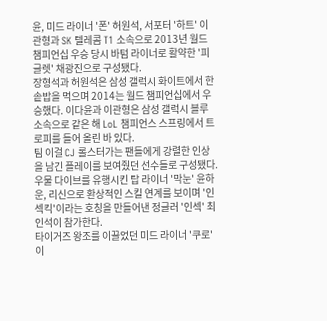윤, 미드 라이너 '폰' 허원석, 서포터 '하트' 이관형과 SK 텔레콤 T1 소속으로 2013년 월드 챔피언십 우승 당시 바텀 라이너로 활약한 '피글렛' 채광진으로 구성됐다.
장형석과 허원석은 삼성 갤럭시 화이트에서 한솥밥을 먹으며 2014는 월드 챔피언십에서 우승했다. 이다윤과 이관형은 삼성 갤럭시 블루 소속으로 같은 해 LoL 챔피언스 스프링에서 트로피를 들어 올린 바 있다.
팀 이걸 CJ 롤스터가는 팬들에게 강렬한 인상을 남긴 플레이를 보여줬던 선수들로 구성됐다. 우물 다이브를 유행시킨 탑 라이너 '막눈' 윤하운, 리신으로 환상적인 스킬 연계를 보이며 '인섹킥'이라는 호칭을 만들어낸 정글러 '인섹' 최인석이 참가한다.
타이거즈 왕조를 이끌었던 미드 라이너 '쿠로' 이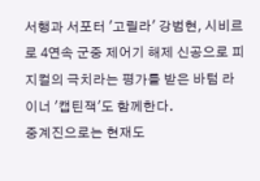서행과 서포터 '고릴라' 강범현, 시비르로 4연속 군중 제어기 해제 신공으로 피지컬의 극치라는 평가를 받은 바텀 라이너 '캡틴잭'도 함께한다.
중계진으로는 현재도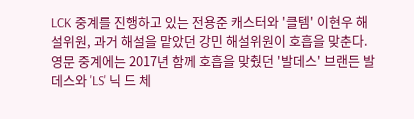LCK 중계를 진행하고 있는 전용준 캐스터와 '클템' 이현우 해설위원, 과거 해설을 맡았던 강민 해설위원이 호흡을 맞춘다.
영문 중계에는 2017년 함께 호흡을 맞췄던 '발데스' 브랜든 발데스와 'LS' 닉 드 체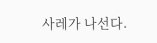사레가 나선다.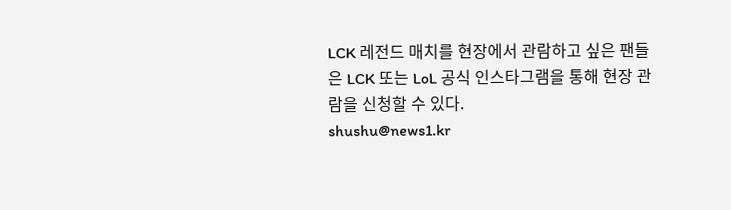LCK 레전드 매치를 현장에서 관람하고 싶은 팬들은 LCK 또는 LoL 공식 인스타그램을 통해 현장 관람을 신청할 수 있다.
shushu@news1.kr